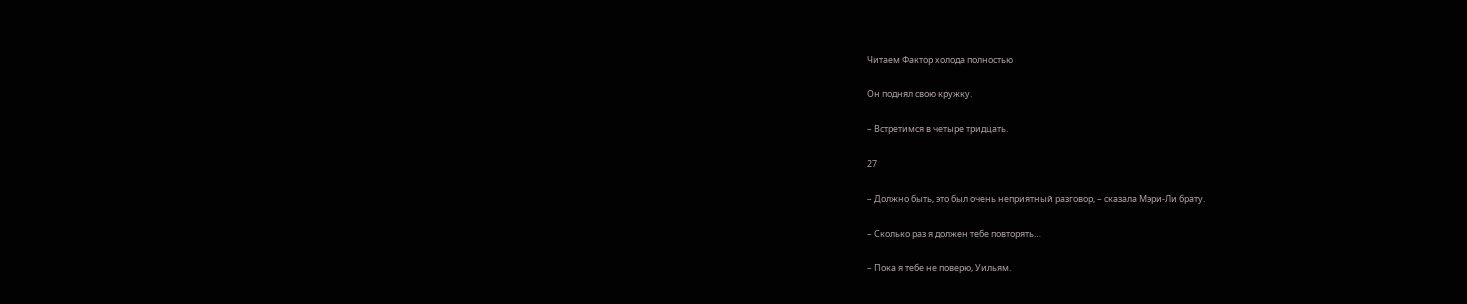Читаем Фактор холода полностью

Он поднял свою кружку.

– Встретимся в четыре тридцать.

27

– Должно быть, это был очень неприятный разговор, – сказала Мэри-Ли брату.

– Сколько раз я должен тебе повторять…

– Пока я тебе не поверю, Уильям.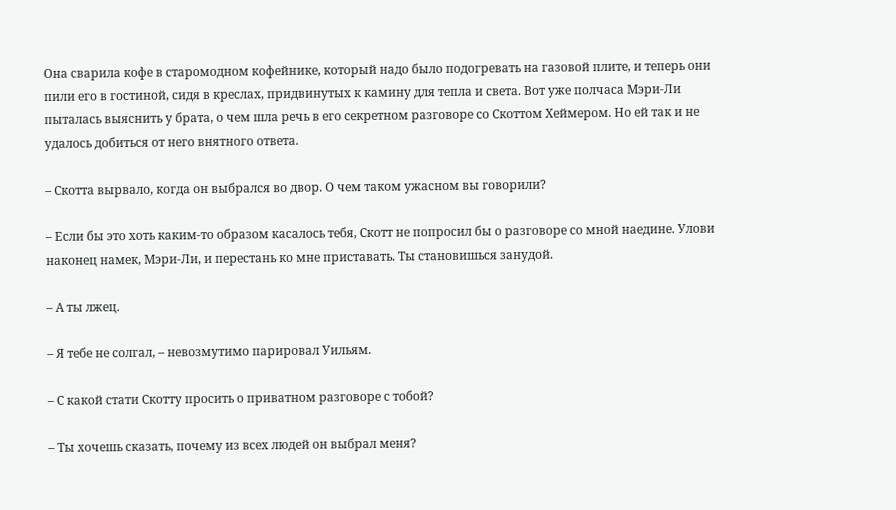Она сварила кофе в старомодном кофейнике, который надо было подогревать на газовой плите, и теперь они пили его в гостиной, сидя в креслах, придвинутых к камину для тепла и света. Вот уже полчаса Мэри-Ли пыталась выяснить у брата, о чем шла речь в его секретном разговоре со Скоттом Хеймером. Но ей так и не удалось добиться от него внятного ответа.

– Скотта вырвало, когда он выбрался во двор. О чем таком ужасном вы говорили?

– Если бы это хоть каким-то образом касалось тебя, Скотт не попросил бы о разговоре со мной наедине. Улови наконец намек, Мэри-Ли, и перестань ко мне приставать. Ты становишься занудой.

– А ты лжец.

– Я тебе не солгал, – невозмутимо парировал Уильям.

– С какой стати Скотту просить о приватном разговоре с тобой?

– Ты хочешь сказать, почему из всех людей он выбрал меня?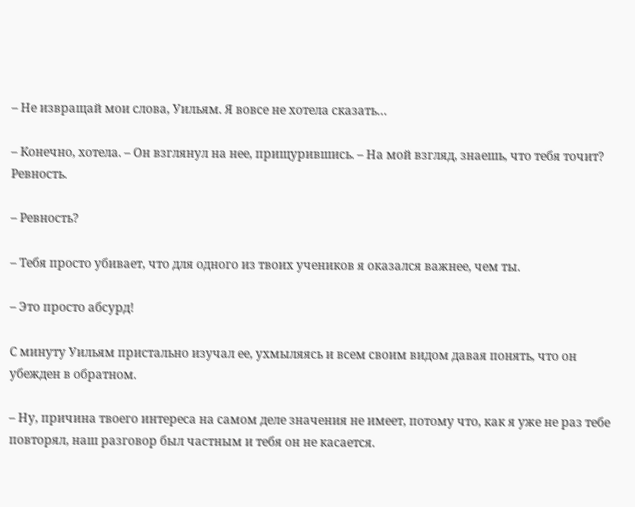– Не извращай мои слова, Уильям. Я вовсе не хотела сказать…

– Конечно, хотела. – Он взглянул на нее, прищурившись. – На мой взгляд, знаешь, что тебя точит? Ревность.

– Ревность?

– Тебя просто убивает, что для одного из твоих учеников я оказался важнее, чем ты.

– Это просто абсурд!

С минуту Уильям пристально изучал ее, ухмыляясь и всем своим видом давая понять, что он убежден в обратном.

– Ну, причина твоего интереса на самом деле значения не имеет, потому что, как я уже не раз тебе повторял, наш разговор был частным и тебя он не касается.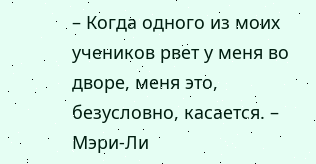– Когда одного из моих учеников рвет у меня во дворе, меня это, безусловно, касается. – Мэри-Ли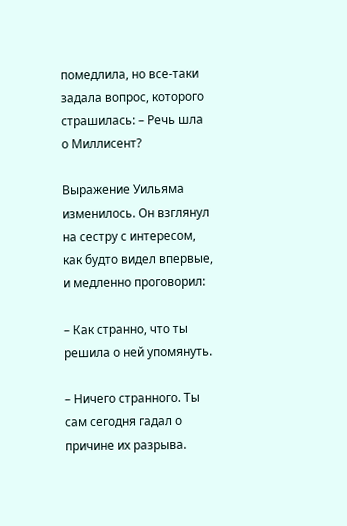помедлила, но все-таки задала вопрос, которого страшилась: – Речь шла о Миллисент?

Выражение Уильяма изменилось. Он взглянул на сестру с интересом, как будто видел впервые, и медленно проговорил:

– Как странно, что ты решила о ней упомянуть.

– Ничего странного. Ты сам сегодня гадал о причине их разрыва.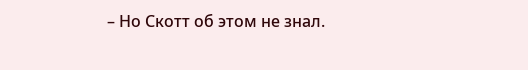– Но Скотт об этом не знал.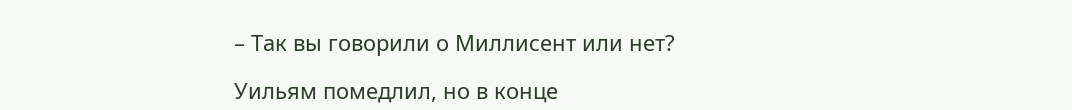– Так вы говорили о Миллисент или нет?

Уильям помедлил, но в конце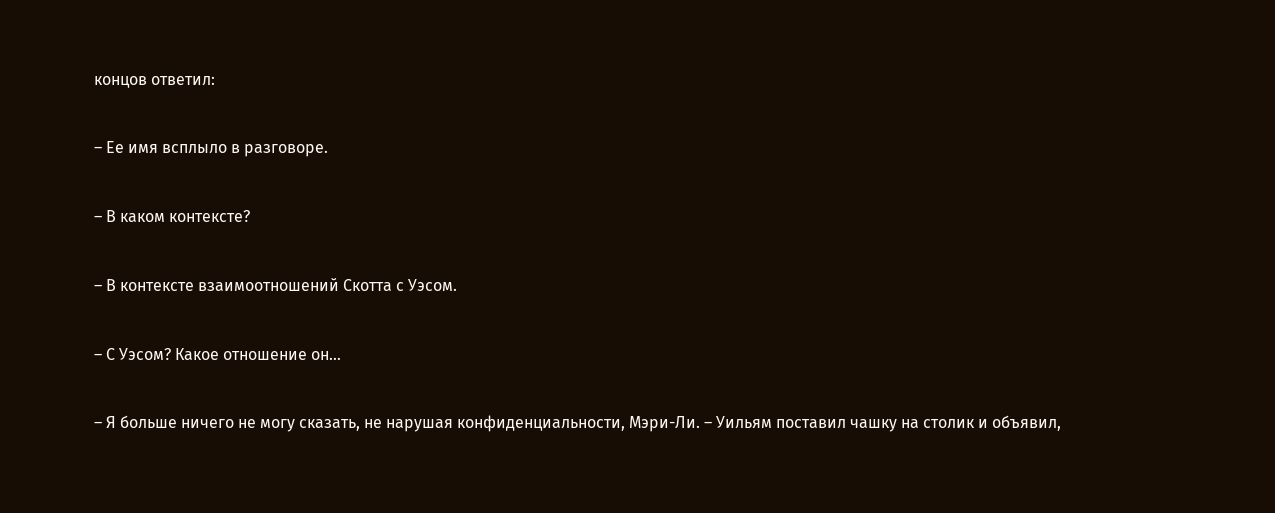концов ответил:

– Ее имя всплыло в разговоре.

– В каком контексте?

– В контексте взаимоотношений Скотта с Уэсом.

– С Уэсом? Какое отношение он…

– Я больше ничего не могу сказать, не нарушая конфиденциальности, Мэри-Ли. – Уильям поставил чашку на столик и объявил,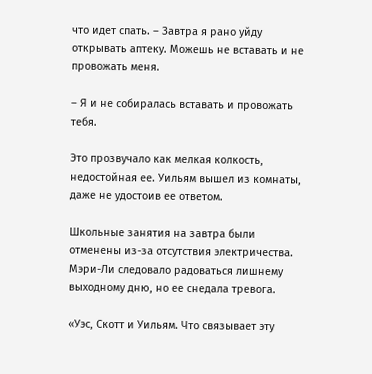что идет спать. – Завтра я рано уйду открывать аптеку. Можешь не вставать и не провожать меня.

– Я и не собиралась вставать и провожать тебя.

Это прозвучало как мелкая колкость, недостойная ее. Уильям вышел из комнаты, даже не удостоив ее ответом.

Школьные занятия на завтра были отменены из-за отсутствия электричества. Мэри-Ли следовало радоваться лишнему выходному дню, но ее снедала тревога.

«Уэс, Скотт и Уильям. Что связывает эту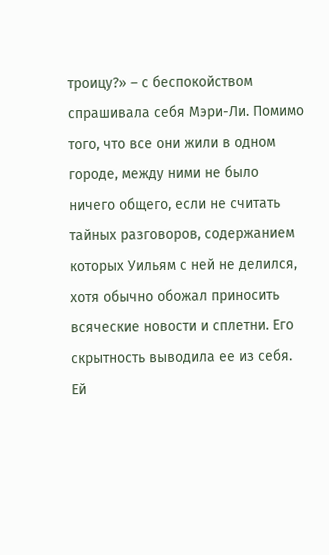троицу?» – с беспокойством спрашивала себя Мэри-Ли. Помимо того, что все они жили в одном городе, между ними не было ничего общего, если не считать тайных разговоров, содержанием которых Уильям с ней не делился, хотя обычно обожал приносить всяческие новости и сплетни. Его скрытность выводила ее из себя. Ей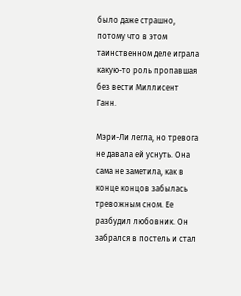было даже страшно, потому что в этом таинственном деле играла какую-то роль пропавшая без вести Миллисент Ганн.

Мэри-Ли легла, но тревога не давала ей уснуть. Она сама не заметила, как в конце концов забылась тревожным сном. Ее разбудил любовник. Он забрался в постель и стал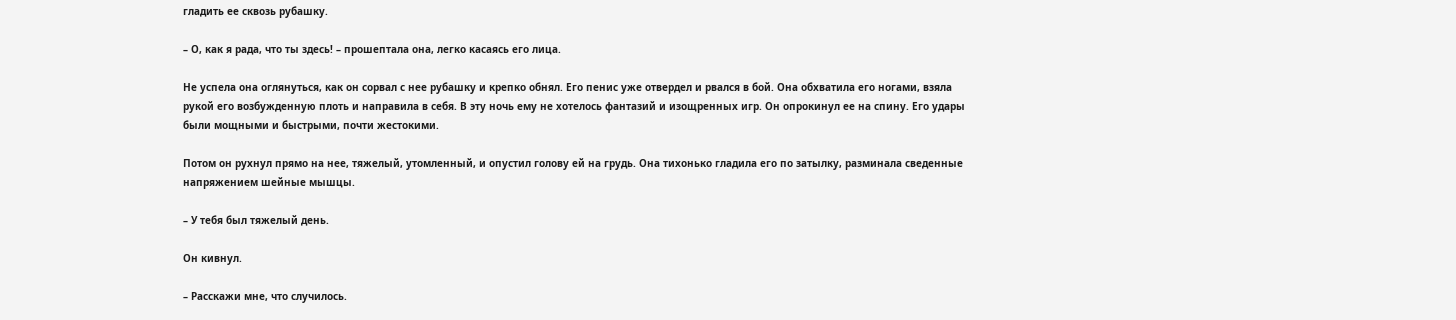гладить ее сквозь рубашку.

– О, как я рада, что ты здесь! – прошептала она, легко касаясь его лица.

Не успела она оглянуться, как он сорвал с нее рубашку и крепко обнял. Его пенис уже отвердел и рвался в бой. Она обхватила его ногами, взяла рукой его возбужденную плоть и направила в себя. В эту ночь ему не хотелось фантазий и изощренных игр. Он опрокинул ее на спину. Его удары были мощными и быстрыми, почти жестокими.

Потом он рухнул прямо на нее, тяжелый, утомленный, и опустил голову ей на грудь. Она тихонько гладила его по затылку, разминала сведенные напряжением шейные мышцы.

– У тебя был тяжелый день.

Он кивнул.

– Расскажи мне, что случилось.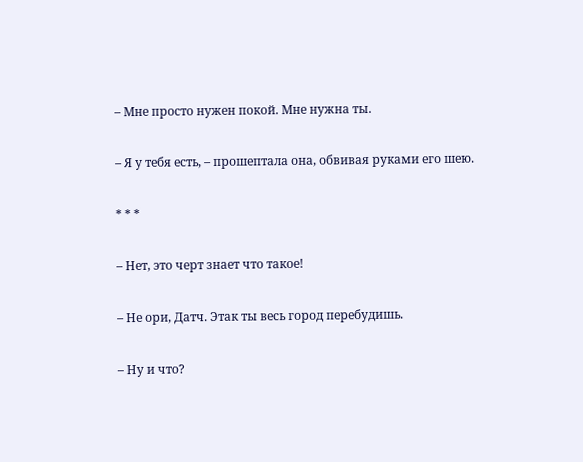– Мне просто нужен покой. Мне нужна ты.

– Я у тебя есть, – прошептала она, обвивая руками его шею.

* * *

– Нет, это черт знает что такое!

– Не ори, Датч. Этак ты весь город перебудишь.

– Ну и что?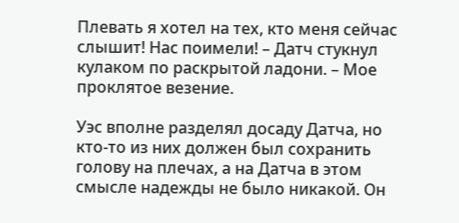Плевать я хотел на тех, кто меня сейчас слышит! Нас поимели! – Датч стукнул кулаком по раскрытой ладони. – Мое проклятое везение.

Уэс вполне разделял досаду Датча, но кто-то из них должен был сохранить голову на плечах, а на Датча в этом смысле надежды не было никакой. Он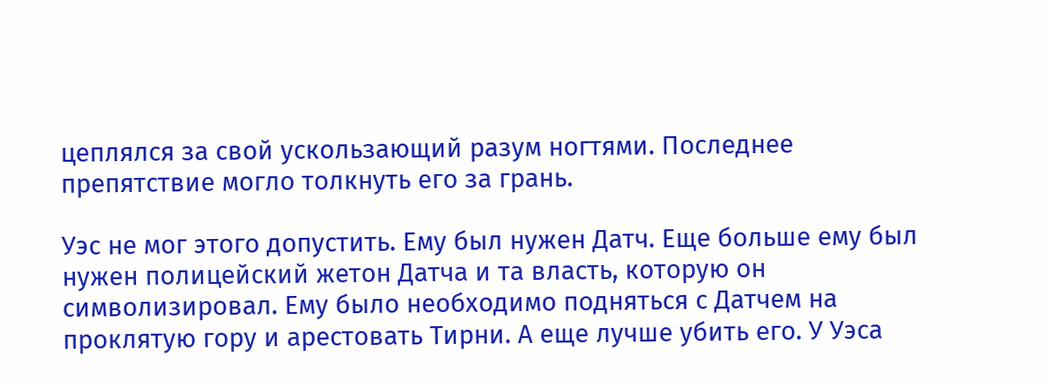цеплялся за свой ускользающий разум ногтями. Последнее препятствие могло толкнуть его за грань.

Уэс не мог этого допустить. Ему был нужен Датч. Еще больше ему был нужен полицейский жетон Датча и та власть, которую он символизировал. Ему было необходимо подняться с Датчем на проклятую гору и арестовать Тирни. А еще лучше убить его. У Уэса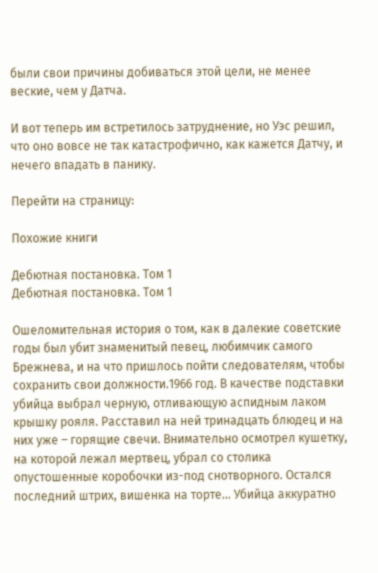были свои причины добиваться этой цели, не менее веские, чем у Датча.

И вот теперь им встретилось затруднение, но Уэс решил, что оно вовсе не так катастрофично, как кажется Датчу, и нечего впадать в панику.

Перейти на страницу:

Похожие книги

Дебютная постановка. Том 1
Дебютная постановка. Том 1

Ошеломительная история о том, как в далекие советские годы был убит знаменитый певец, любимчик самого Брежнева, и на что пришлось пойти следователям, чтобы сохранить свои должности.1966 год. В качестве подставки убийца выбрал черную, отливающую аспидным лаком крышку рояля. Расставил на ней тринадцать блюдец и на них уже – горящие свечи. Внимательно осмотрел кушетку, на которой лежал мертвец, убрал со столика опустошенные коробочки из-под снотворного. Остался последний штрих, вишенка на торте… Убийца аккуратно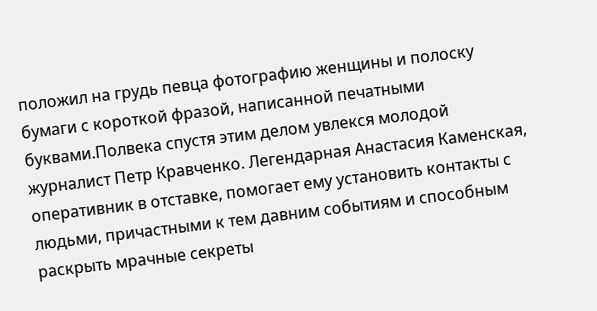положил на грудь певца фотографию женщины и полоску бумаги с короткой фразой, написанной печатными буквами.Полвека спустя этим делом увлекся молодой журналист Петр Кравченко. Легендарная Анастасия Каменская, оперативник в отставке, помогает ему установить контакты с людьми, причастными к тем давним событиям и способным раскрыть мрачные секреты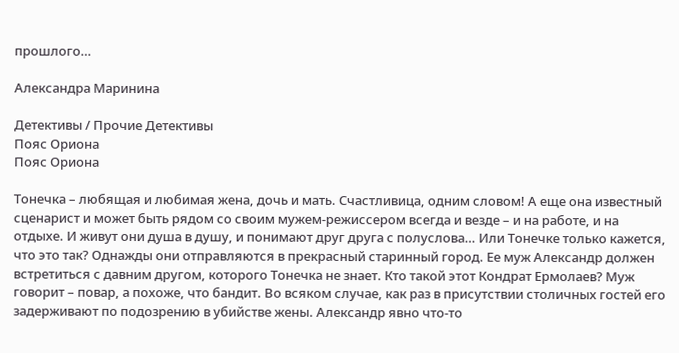прошлого…

Александра Маринина

Детективы / Прочие Детективы
Пояс Ориона
Пояс Ориона

Тонечка – любящая и любимая жена, дочь и мать. Счастливица, одним словом! А еще она известный сценарист и может быть рядом со своим мужем-режиссером всегда и везде – и на работе, и на отдыхе. И живут они душа в душу, и понимают друг друга с полуслова… Или Тонечке только кажется, что это так? Однажды они отправляются в прекрасный старинный город. Ее муж Александр должен встретиться с давним другом, которого Тонечка не знает. Кто такой этот Кондрат Ермолаев? Муж говорит – повар, а похоже, что бандит. Во всяком случае, как раз в присутствии столичных гостей его задерживают по подозрению в убийстве жены. Александр явно что-то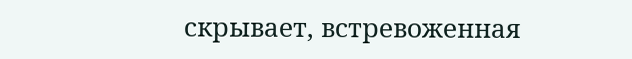скрывает, встревоженная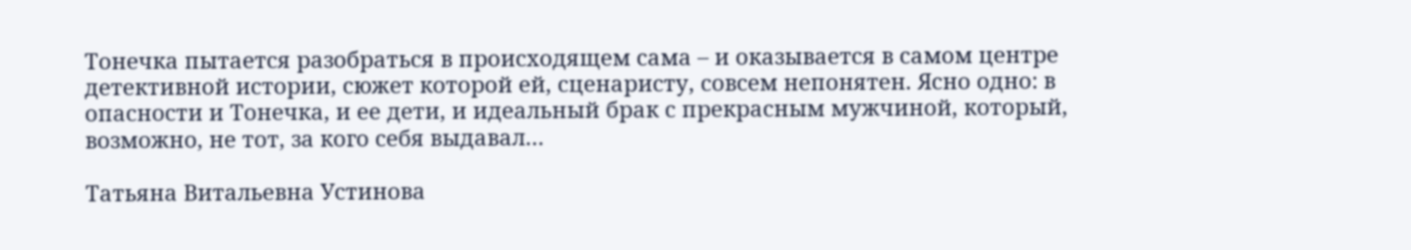Тонечка пытается разобраться в происходящем сама – и оказывается в самом центре детективной истории, сюжет которой ей, сценаристу, совсем непонятен. Ясно одно: в опасности и Тонечка, и ее дети, и идеальный брак с прекрасным мужчиной, который, возможно, не тот, за кого себя выдавал…

Татьяна Витальевна Устинова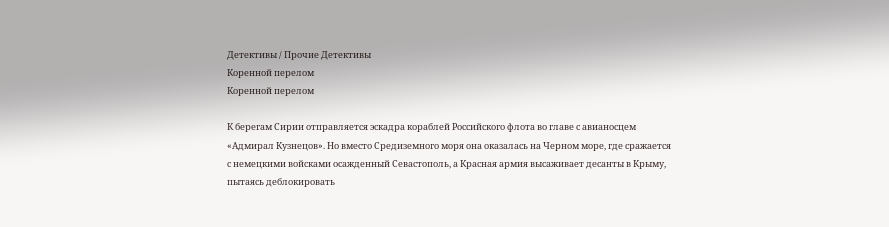Детективы / Прочие Детективы
Коренной перелом
Коренной перелом

К берегам Сирии отправляется эскадра кораблей Российского флота во главе с авианосцем «Адмирал Кузнецов». Но вместо Средиземного моря она оказалась на Черном море, где сражается с немецкими войсками осажденный Севастополь, а Красная армия высаживает десанты в Крыму, пытаясь деблокировать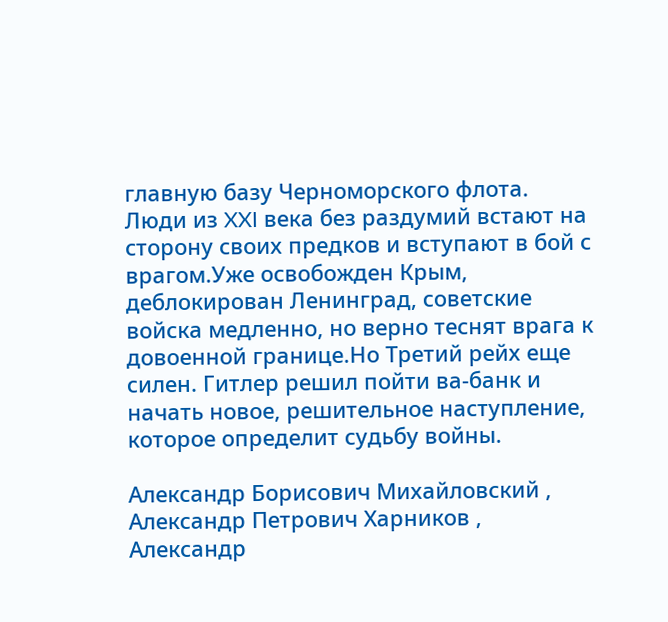главную базу Черноморского флота. Люди из XXI века без раздумий встают на сторону своих предков и вступают в бой с врагом.Уже освобожден Крым, деблокирован Ленинград, советские войска медленно, но верно теснят врага к довоенной границе.Но Третий рейх еще силен. Гитлер решил пойти ва-банк и начать новое, решительное наступление, которое определит судьбу войны.

Александр Борисович Михайловский , Александр Петрович Харников , Александр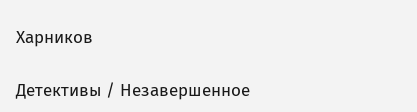Харников

Детективы / Незавершенное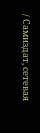/ Самиздат, сетевая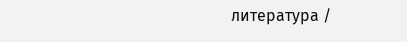литература /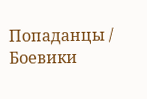Попаданцы / Боевики